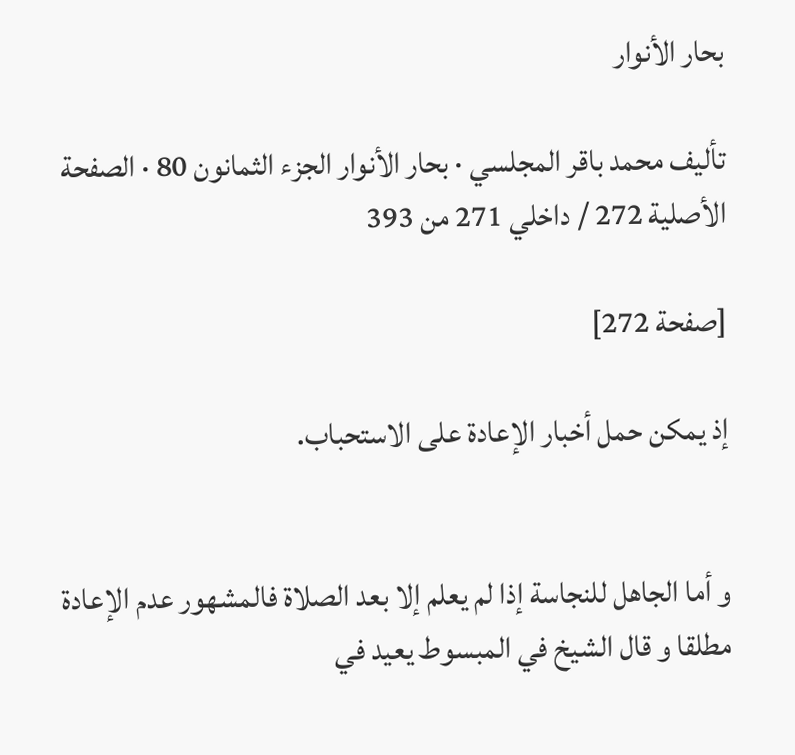بحار الأنوار

تأليف محمد باقر المجلسي · بحار الأنوار الجزء الثمانون 80 · الصفحة الأصلية 272 / داخلي 271 من 393

[صفحة 272]

إذ يمكن حمل أخبار الإعادة على الاستحباب.


و أما الجاهل للنجاسة إذا لم يعلم إلا بعد الصلاة فالمشهور عدم الإعادة مطلقا و قال الشيخ في المبسوط يعيد في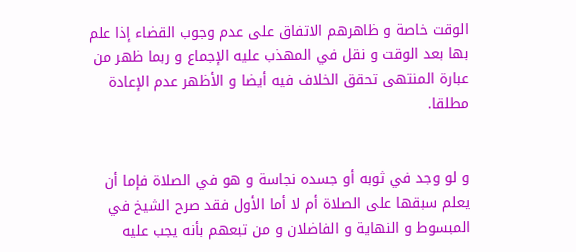الوقت خاصة و ظاهرهم الاتفاق على عدم وجوب القضاء إذا علم بها بعد الوقت و نقل في المهذب عليه الإجماع و ربما ظهر من عبارة المنتهى تحقق الخلاف فيه أيضا و الأظهر عدم الإعادة مطلقا.


و لو وجد في ثوبه أو جسده نجاسة و هو في الصلاة فإما أن يعلم سبقها على الصلاة أم لا أما الأول فقد صرح الشيخ في المبسوط و النهاية و الفاضلان و من تبعهم بأنه يجب عليه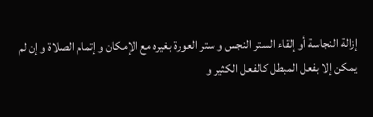إزالة النجاسة أو إلقاء الستر النجس و ستر العورة بغيره مع الإمكان و إتمام الصلاة و إن لم يمكن إلا بفعل المبطل كالفعل الكثير و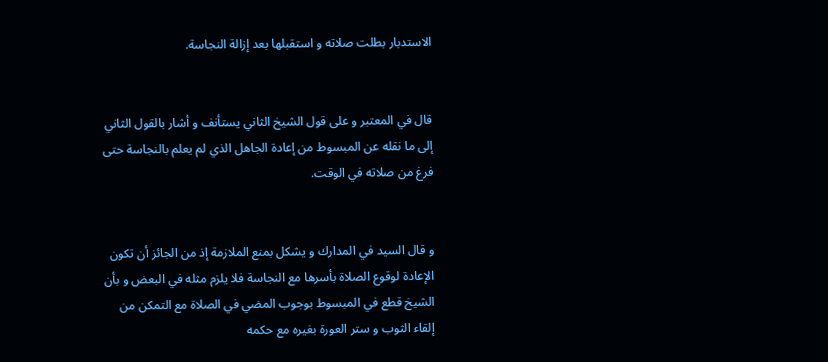الاستدبار بطلت صلاته و استقبلها بعد إزالة النجاسة.


قال في المعتبر و على قول الشيخ الثاني يستأنف و أشار بالقول الثاني إلى ما نقله عن المبسوط من إعادة الجاهل الذي لم يعلم بالنجاسة حتى فرغ من صلاته في الوقت.


و قال السيد في المدارك و يشكل بمنع الملازمة إذ من الجائز أن تكون الإعادة لوقوع الصلاة بأسرها مع النجاسة فلا يلزم مثله في البعض و بأن الشيخ قطع في المبسوط بوجوب المضي في الصلاة مع التمكن من إلقاء الثوب و ستر العورة بغيره مع حكمه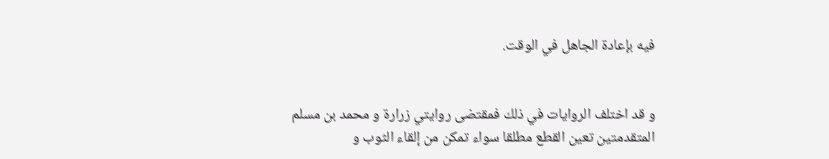فيه بإعادة الجاهل في الوقت.


و قد اختلف الروايات في ذلك فمقتضى روايتي زرارة و محمد بن مسلم المتقدمتين تعين القطع مطلقا سواء تمكن من إلقاء الثوب و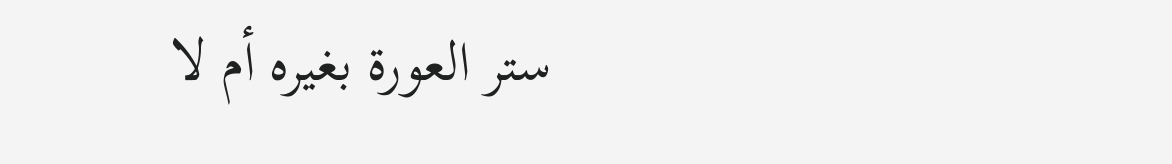ستر العورة بغيره أم لا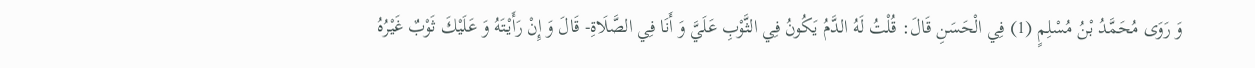وَ رَوَى مُحَمَّدُ بْنُ مُسْلِمٍ (1) فِي الْحَسَنِ قَالَ: قُلْتُ لَهُ الدَّمُ يَكُونُ فِي الثَّوْبِ عَلَيَّ وَ أَنَا فِي الصَّلَاةِ- قَالَ وَ إِنْ رَأَيْتَهُ وَ عَلَيْكَ ثَوْبٌ غَيْرُهُ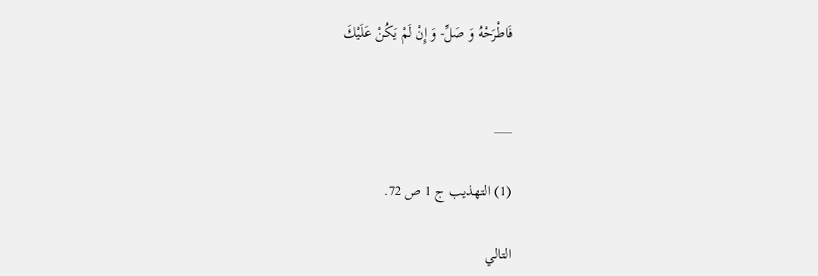فَاطْرَحْهُ وَ صَلِّ- وَ إِنْ لَمْ يَكُنْ عَلَيْكَ


___

(1) التهذيب ج 1 ص 72.

التالي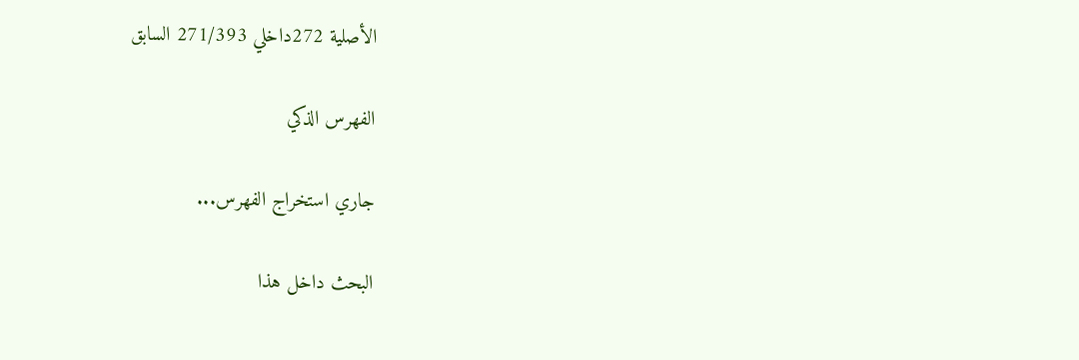الأصلية 272داخلي 271/393 السابق

الفهرس الذكي

جاري استخراج الفهرس...

البحث داخل هذا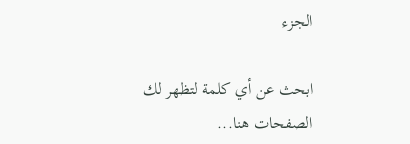الجزء

ابحث عن أي كلمة لتظهر لك الصفحات هنا...